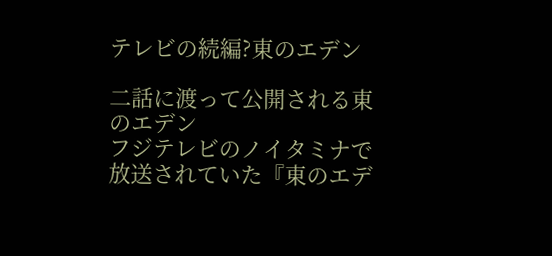テレビの続編?東のエデン

二話に渡って公開される東のエデン
フジテレビのノイタミナで放送されていた『東のエデ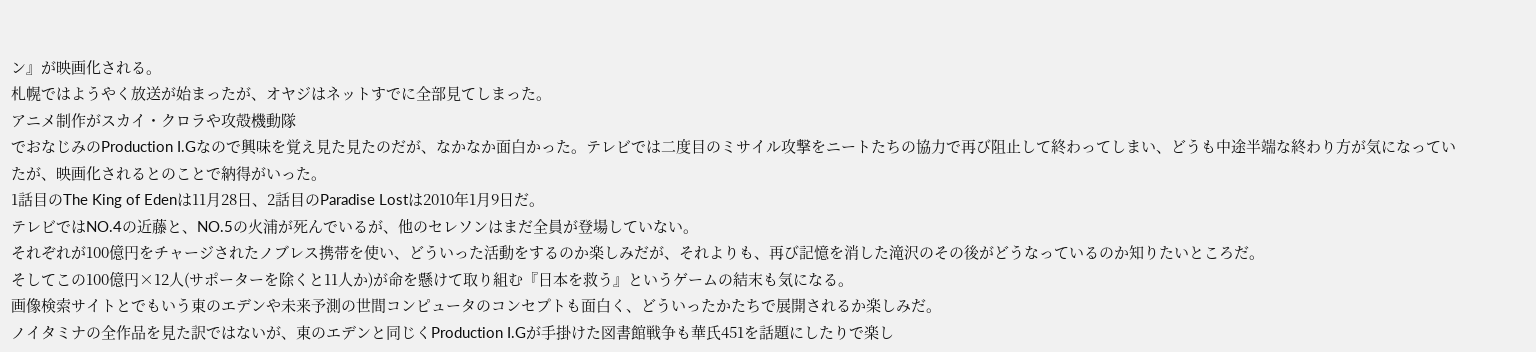ン』が映画化される。
札幌ではようやく放送が始まったが、オヤジはネットすでに全部見てしまった。
アニメ制作がスカイ・クロラや攻殻機動隊
でおなじみのProduction I.Gなので興味を覚え見た見たのだが、なかなか面白かった。テレビでは二度目のミサイル攻撃をニートたちの協力で再び阻止して終わってしまい、どうも中途半端な終わり方が気になっていたが、映画化されるとのことで納得がいった。
1話目のThe King of Edenは11月28日、2話目のParadise Lostは2010年1月9日だ。
テレビではNO.4の近藤と、NO.5の火浦が死んでいるが、他のセレソンはまだ全員が登場していない。
それぞれが100億円をチャージされたノブレス携帯を使い、どういった活動をするのか楽しみだが、それよりも、再び記憶を消した滝沢のその後がどうなっているのか知りたいところだ。
そしてこの100億円×12人(サポーターを除くと11人か)が命を懸けて取り組む『日本を救う』というゲームの結末も気になる。
画像検索サイトとでもいう東のエデンや未来予測の世間コンピュータのコンセプトも面白く、どういったかたちで展開されるか楽しみだ。
ノイタミナの全作品を見た訳ではないが、東のエデンと同じくProduction I.Gが手掛けた図書館戦争も華氏451を話題にしたりで楽し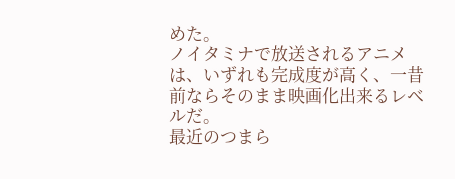めた。
ノイタミナで放送されるアニメは、いずれも完成度が高く、一昔前ならそのまま映画化出来るレベルだ。
最近のつまら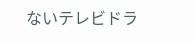ないテレビドラ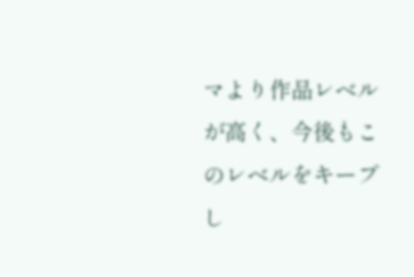マより作品レベルが高く、今後もこのレベルをキープし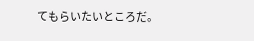てもらいたいところだ。